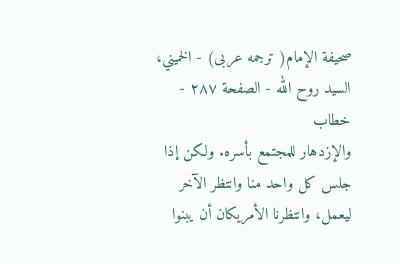صحيفة الإمام( ترجمه عربى) - الخميني، السيد روح الله - الصفحة ٢٨٧ - خطاب
والإزدهار للمجتمع بأسره. ولكن إذا جلس كل واحد منا وانتظر الآخر ليعمل، وانتظرنا الأمريكان أن يبنوا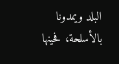البلد ويمدونا بالأسلحة، فحينها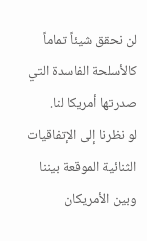لن نحقق شيئاً تماماً كالأسلحة الفاسدة التي صدرتها أمريكا لنا.
لو نظرنا إلى الإتفاقيات الثنائية الموقعة بيننا وبين الأمريكان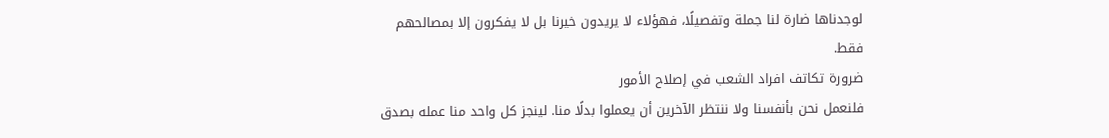لوجدناها ضارة لنا جملة وتفصيلًا، فهؤلاء لا يريدون خيرنا بل لا يفكرون إلا بمصالحهم فقط.
ضرورة تكاتف افراد الشعب في إصلاح الأمور
فلنعمل نحن بأنفسنا ولا ننتظر الآخرين أن يعملوا بدلًا منا. لينجز كل واحد منا عمله بصدق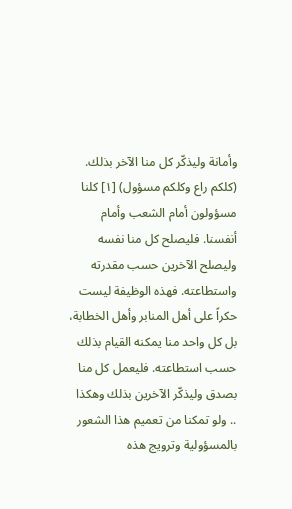وأمانة وليذكّر كل منا الآخر بذلك. (كلكم راع وكلكم مسؤول) [١] كلنا مسؤولون أمام الشعب وأمام أنفسنا. فليصلح كل منا نفسه وليصلح الآخرين حسب مقدرته واستطاعته. فهذه الوظيفة ليست حكراً على أهل المنابر وأهل الخطابة، بل كل واحد منا يمكنه القيام بذلك حسب استطاعته. فليعمل كل منا بصدق وليذكّر الآخرين بذلك وهكذا .. ولو تمكنا من تعميم هذا الشعور بالمسؤولية وترويج هذه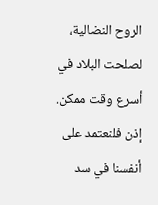الروح النضالية، لصلحت البلاد في أسرع وقت ممكن.
إذن فلنعتمد على أنفسنا في سد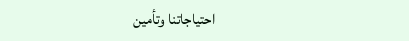احتياجاتنا وتأمين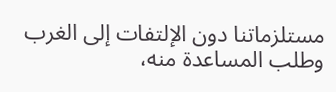مستلزماتنا دون الإلتفات إلى الغرب وطلب المساعدة منه،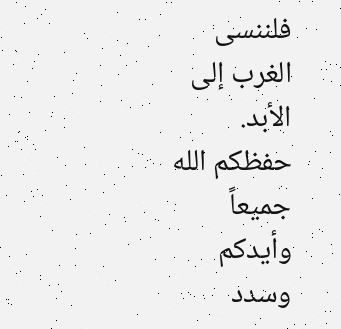فلننسى الغرب إلى الأبد.
حفظكم الله جميعاً وأيدكم وسدد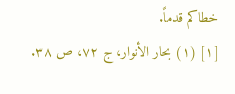خطاكم قدماً.
[١] (١) بحار الأنوار، ج ٧٢، ص ٣٨.